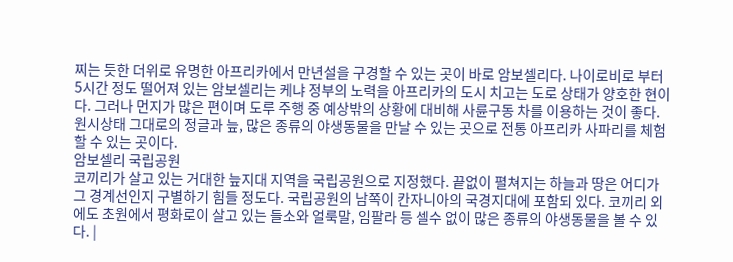찌는 듯한 더위로 유명한 아프리카에서 만년설을 구경할 수 있는 곳이 바로 암보셀리다. 나이로비로 부터 5시간 정도 떨어져 있는 암보셀리는 케냐 정부의 노력을 아프리카의 도시 치고는 도로 상태가 양호한 현이다. 그러나 먼지가 많은 편이며 도루 주행 중 예상밖의 상황에 대비해 사륜구동 차를 이용하는 것이 좋다. 원시상태 그대로의 정글과 늪, 많은 종류의 야생동물을 만날 수 있는 곳으로 전통 아프리카 사파리를 체험할 수 있는 곳이다.
암보셀리 국립공원
코끼리가 살고 있는 거대한 늪지대 지역을 국립공원으로 지정했다. 끝없이 펼쳐지는 하늘과 땅은 어디가 그 경계선인지 구별하기 힘들 정도다. 국립공원의 남쪽이 칸자니아의 국경지대에 포함되 있다. 코끼리 외에도 초원에서 평화로이 살고 있는 들소와 얼룩말, 임팔라 등 셀수 없이 많은 종류의 야생동물을 볼 수 있다. |